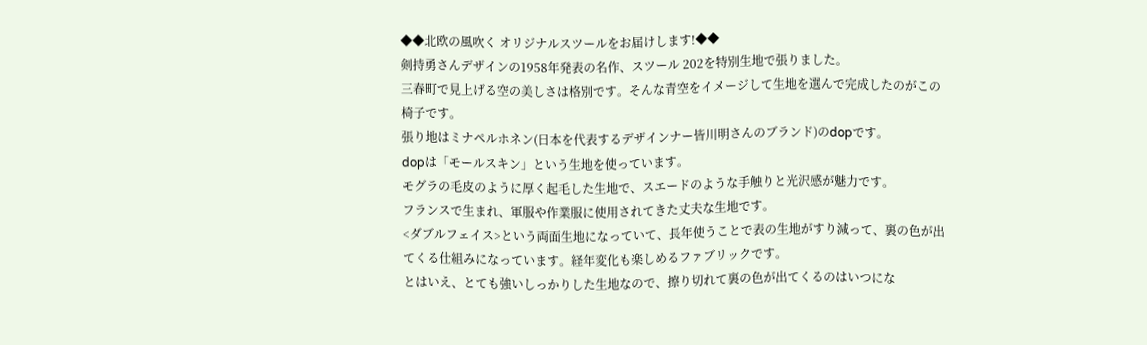◆◆北欧の風吹く オリジナルスツールをお届けします!◆◆
剣持勇さんデザインの1958年発表の名作、スツール 202を特別生地で張りました。
三春町で見上げる空の美しさは格別です。そんな青空をイメージして生地を選んで完成したのがこの椅子です。
張り地はミナペルホネン(日本を代表するデザインナー皆川明さんのブランド)のdopです。
dopは「モールスキン」という生地を使っています。
モグラの毛皮のように厚く起毛した生地で、スエードのような手触りと光沢感が魅力です。
フランスで生まれ、軍服や作業服に使用されてきた丈夫な生地です。
<ダブルフェイス>という両面生地になっていて、長年使うことで表の生地がすり減って、裏の色が出てくる仕組みになっています。経年変化も楽しめるファブリックです。
とはいえ、とても強いしっかりした生地なので、擦り切れて裏の色が出てくるのはいつにな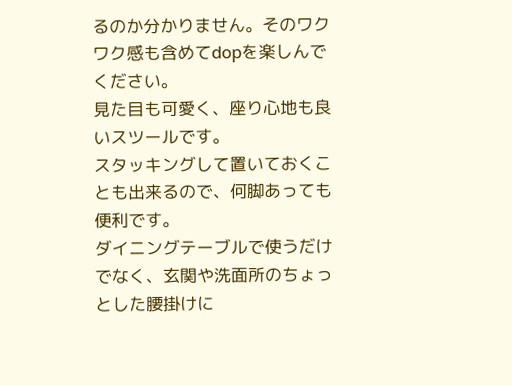るのか分かりません。そのワクワク感も含めてdopを楽しんでください。
見た目も可愛く、座り心地も良いスツールです。
スタッキングして置いておくことも出来るので、何脚あっても便利です。
ダイニングテーブルで使うだけでなく、玄関や洗面所のちょっとした腰掛けに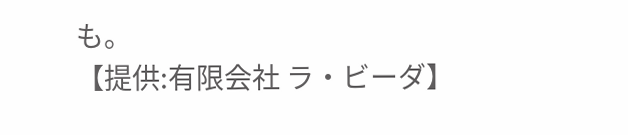も。
【提供:有限会社 ラ・ビーダ】